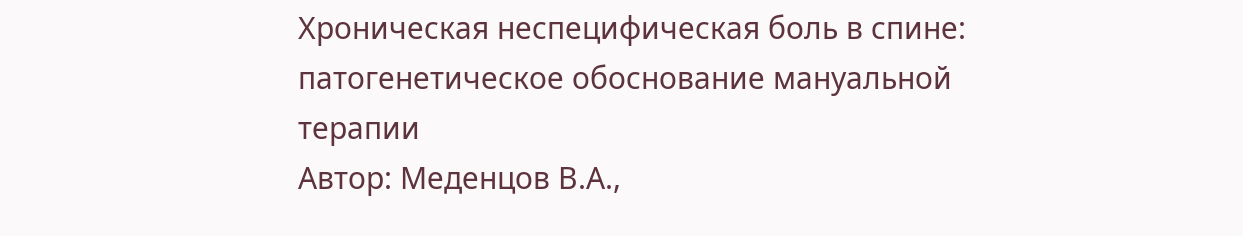Хроническая неспецифическая боль в спине: патогенетическое обоснование мануальной терапии
Автор: Меденцов В.А.,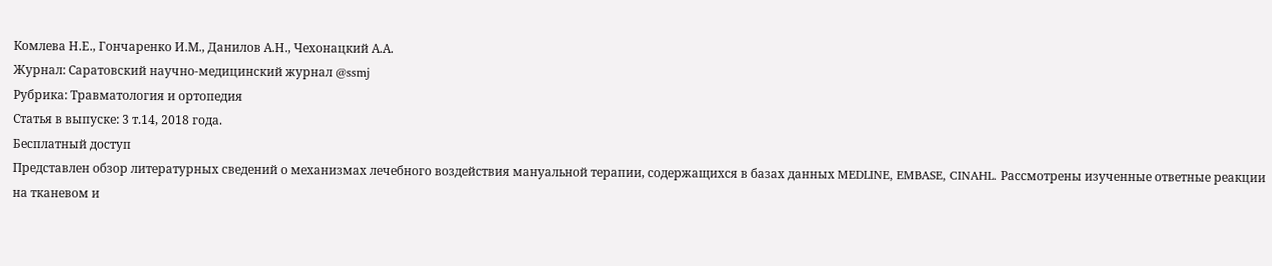Комлева Н.Е., Гончаренко И.М., Данилов А.Н., Чехонацкий А.А.
Журнал: Саратовский научно-медицинский журнал @ssmj
Рубрика: Травматология и ортопедия
Статья в выпуске: 3 т.14, 2018 года.
Бесплатный доступ
Представлен обзор литературных сведений о механизмах лечебного воздействия мануальной терапии, содержащихся в базах данных MEDLINE, EMBASE, CINAHL. Рассмотрены изученные ответные реакции на тканевом и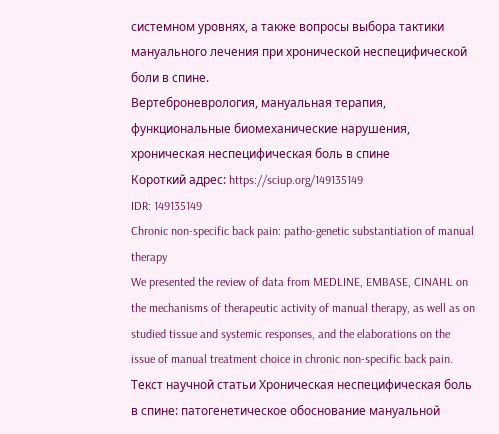системном уровнях, а также вопросы выбора тактики мануального лечения при хронической неспецифической боли в спине.
Вертеброневрология, мануальная терапия, функциональные биомеханические нарушения, хроническая неспецифическая боль в спине
Короткий адрес: https://sciup.org/149135149
IDR: 149135149
Chronic non-specific back pain: patho-genetic substantiation of manual therapy
We presented the review of data from MEDLINE, EMBASE, CINAHL on the mechanisms of therapeutic activity of manual therapy, as well as on studied tissue and systemic responses, and the elaborations on the issue of manual treatment choice in chronic non-specific back pain.
Текст научной статьи Хроническая неспецифическая боль в спине: патогенетическое обоснование мануальной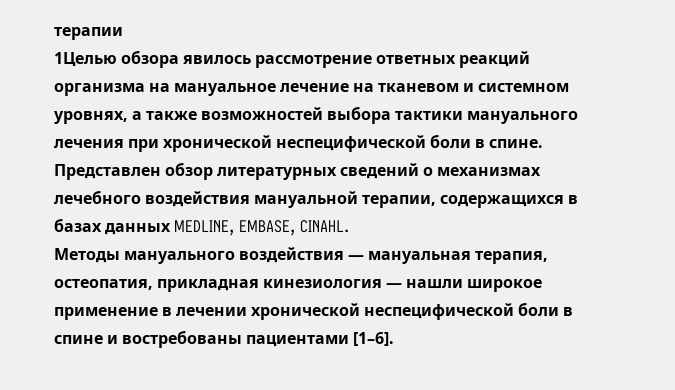терапии
1Целью обзора явилось рассмотрение ответных реакций организма на мануальное лечение на тканевом и системном уровнях, а также возможностей выбора тактики мануального лечения при хронической неспецифической боли в спине. Представлен обзор литературных сведений о механизмах лечебного воздействия мануальной терапии, содержащихся в базах данных MEDLINE, EMBASE, CINAHL.
Методы мануального воздействия — мануальная терапия, остеопатия, прикладная кинезиология — нашли широкое применение в лечении хронической неспецифической боли в спине и востребованы пациентами [1–6].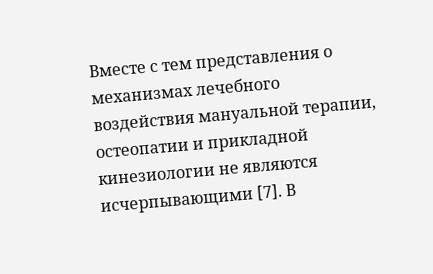Вместе с тем представления о механизмах лечебного воздействия мануальной терапии, остеопатии и прикладной кинезиологии не являются исчерпывающими [7]. В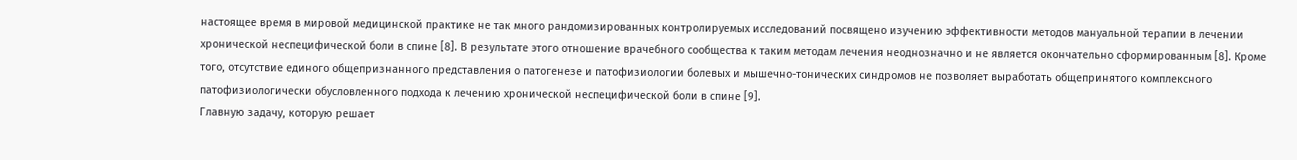настоящее время в мировой медицинской практике не так много рандомизированных контролируемых исследований посвящено изучению эффективности методов мануальной терапии в лечении хронической неспецифической боли в спине [8]. В результате этого отношение врачебного сообщества к таким методам лечения неоднозначно и не является окончательно сформированным [8]. Кроме того, отсутствие единого общепризнанного представления о патогенезе и патофизиологии болевых и мышечно-тонических синдромов не позволяет выработать общепринятого комплексного патофизиологически обусловленного подхода к лечению хронической неспецифической боли в спине [9].
Главную задачу, которую решает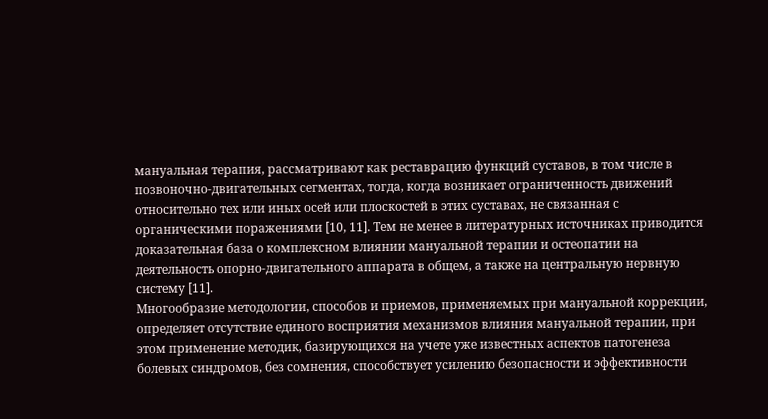мануальная терапия, рассматривают как реставрацию функций суставов, в том числе в позвоночно-двигательных сегментах, тогда, когда возникает ограниченность движений относительно тех или иных осей или плоскостей в этих суставах, не связанная с органическими поражениями [10, 11]. Тем не менее в литературных источниках приводится доказательная база о комплексном влиянии мануальной терапии и остеопатии на деятельность опорно-двигательного аппарата в общем, а также на центральную нервную систему [11].
Многообразие методологии, способов и приемов, применяемых при мануальной коррекции, определяет отсутствие единого восприятия механизмов влияния мануальной терапии, при этом применение методик, базирующихся на учете уже известных аспектов патогенеза болевых синдромов, без сомнения, способствует усилению безопасности и эффективности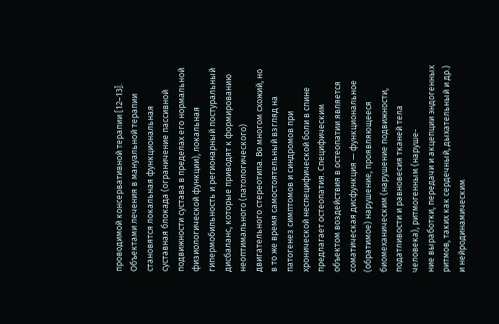проводимой консервативной терапии [12–13].
Объектами лечения в мануальной терапии становятся локальная функциональная суставная блокада (ограничение пассивной подвижности сустава в пределах его нормальной физиологической функции), локальная гипермобильность и регионарный постуральный дисбаланс, которые приводят к формированию неоптимального (патологического) двигательного стереотипа. Во многом схожий, но в то же время самостоятельный взгляд на патогенез симптомов и синдромов при хронической неспецифической боли в спине предлагает остеопатия. Специфическим объектом воздействия в остеопатии является соматическая дисфункция — функциональное (обратимое) нарушение, проявляющееся биомеханическим (нарушение подвижности, податливости и равновесия тканей тела человека), ритмогенным (наруше-
ние выработки, передачи и акцепции эндогенных ритмов, таких как сердечный, дыхательный и др.) и нейродинамическим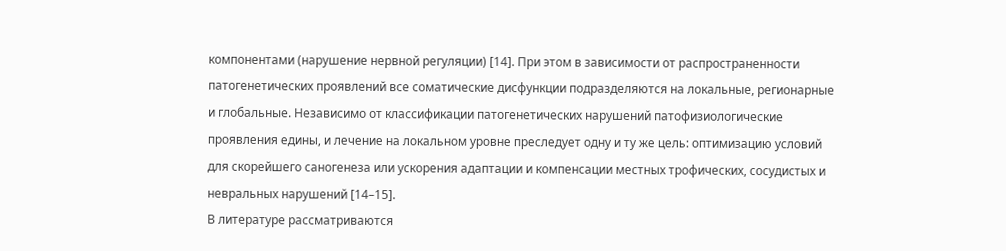компонентами (нарушение нервной регуляции) [14]. При этом в зависимости от распространенности патогенетических проявлений все соматические дисфункции подразделяются на локальные, регионарные и глобальные. Независимо от классификации патогенетических нарушений патофизиологические проявления едины, и лечение на локальном уровне преследует одну и ту же цель: оптимизацию условий для скорейшего саногенеза или ускорения адаптации и компенсации местных трофических, сосудистых и невральных нарушений [14–15].
В литературе рассматриваются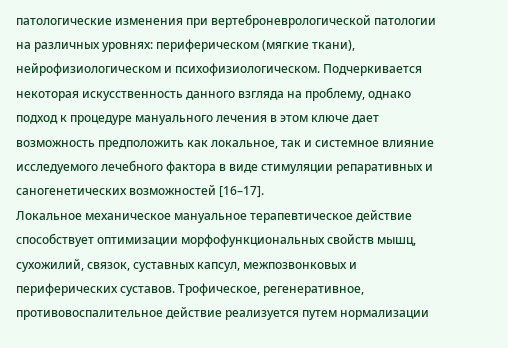патологические изменения при вертеброневрологической патологии на различных уровнях: периферическом (мягкие ткани), нейрофизиологическом и психофизиологическом. Подчеркивается некоторая искусственность данного взгляда на проблему, однако подход к процедуре мануального лечения в этом ключе дает возможность предположить как локальное, так и системное влияние исследуемого лечебного фактора в виде стимуляции репаративных и саногенетических возможностей [16–17].
Локальное механическое мануальное терапевтическое действие способствует оптимизации морфофункциональных свойств мышц, сухожилий, связок, суставных капсул, межпозвонковых и периферических суставов. Трофическое, регенеративное, противовоспалительное действие реализуется путем нормализации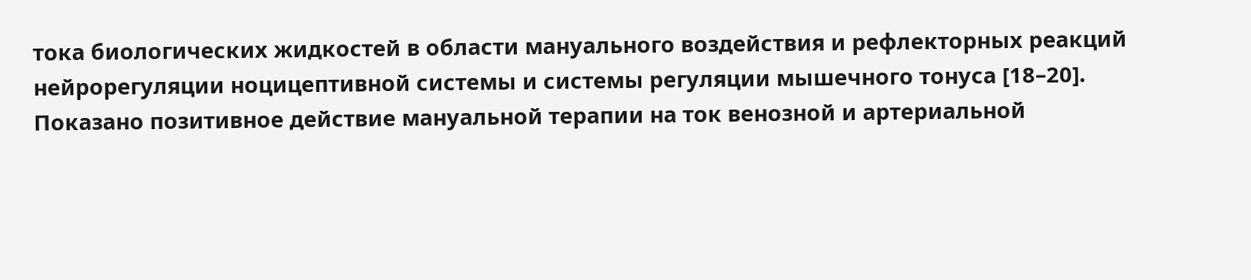тока биологических жидкостей в области мануального воздействия и рефлекторных реакций нейрорегуляции ноцицептивной системы и системы регуляции мышечного тонуса [18–20].
Показано позитивное действие мануальной терапии на ток венозной и артериальной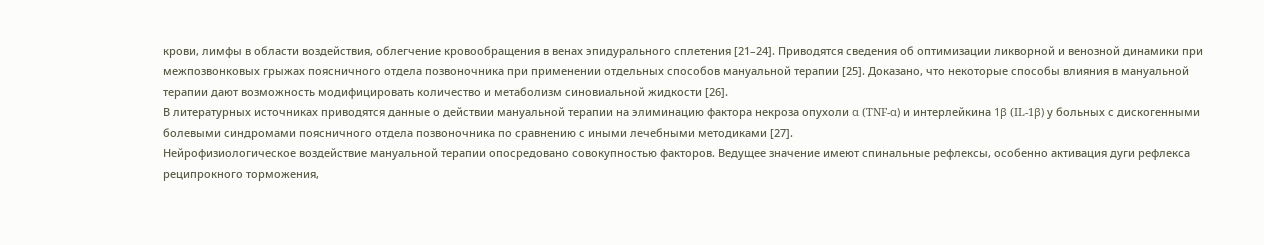крови, лимфы в области воздействия, облегчение кровообращения в венах эпидурального сплетения [21–24]. Приводятся сведения об оптимизации ликворной и венозной динамики при межпозвонковых грыжах поясничного отдела позвоночника при применении отдельных способов мануальной терапии [25]. Доказано, что некоторые способы влияния в мануальной терапии дают возможность модифицировать количество и метаболизм синовиальной жидкости [26].
В литературных источниках приводятся данные о действии мануальной терапии на элиминацию фактора некроза опухоли α (TNF-α) и интерлейкина 1β (IL-1β) у больных с дискогенными болевыми синдромами поясничного отдела позвоночника по сравнению с иными лечебными методиками [27].
Нейрофизиологическое воздействие мануальной терапии опосредовано совокупностью факторов. Ведущее значение имеют спинальные рефлексы, особенно активация дуги рефлекса реципрокного торможения,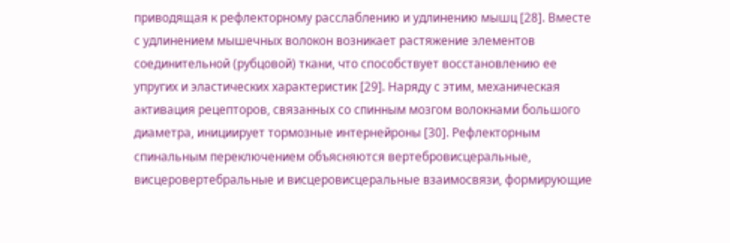приводящая к рефлекторному расслаблению и удлинению мышц [28]. Вместе с удлинением мышечных волокон возникает растяжение элементов соединительной (рубцовой) ткани, что способствует восстановлению ее упругих и эластических характеристик [29]. Наряду с этим, механическая активация рецепторов, связанных со спинным мозгом волокнами большого диаметра, инициирует тормозные интернейроны [30]. Рефлекторным спинальным переключением объясняются вертебровисцеральные, висцеровертебральные и висцеровисцеральные взаимосвязи, формирующие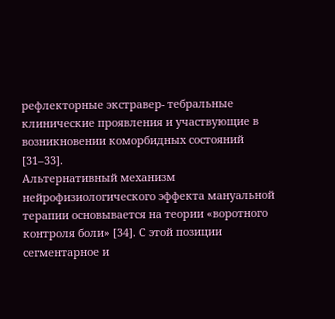рефлекторные экстравер- тебральные клинические проявления и участвующие в возникновении коморбидных состояний [31–33].
Альтернативный механизм нейрофизиологического эффекта мануальной терапии основывается на теории «воротного контроля боли» [34]. С этой позиции сегментарное и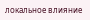локальное влияние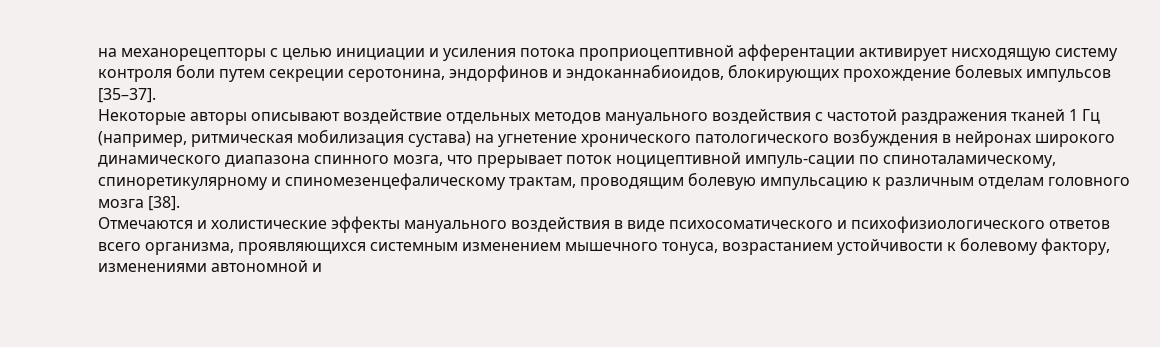на механорецепторы с целью инициации и усиления потока проприоцептивной афферентации активирует нисходящую систему контроля боли путем секреции серотонина, эндорфинов и эндоканнабиоидов, блокирующих прохождение болевых импульсов [35–37].
Некоторые авторы описывают воздействие отдельных методов мануального воздействия с частотой раздражения тканей 1 Гц (например, ритмическая мобилизация сустава) на угнетение хронического патологического возбуждения в нейронах широкого динамического диапазона спинного мозга, что прерывает поток ноцицептивной импуль-сации по спиноталамическому, спиноретикулярному и спиномезенцефалическому трактам, проводящим болевую импульсацию к различным отделам головного мозга [38].
Отмечаются и холистические эффекты мануального воздействия в виде психосоматического и психофизиологического ответов всего организма, проявляющихся системным изменением мышечного тонуса, возрастанием устойчивости к болевому фактору, изменениями автономной и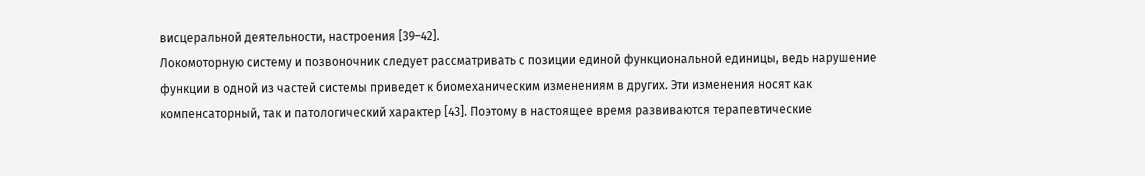висцеральной деятельности, настроения [39–42].
Локомоторную систему и позвоночник следует рассматривать с позиции единой функциональной единицы, ведь нарушение функции в одной из частей системы приведет к биомеханическим изменениям в других. Эти изменения носят как компенсаторный, так и патологический характер [43]. Поэтому в настоящее время развиваются терапевтические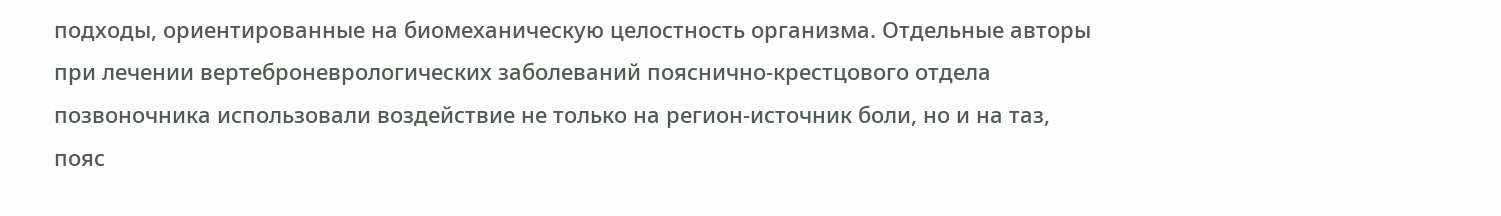подходы, ориентированные на биомеханическую целостность организма. Отдельные авторы при лечении вертеброневрологических заболеваний пояснично-крестцового отдела позвоночника использовали воздействие не только на регион-источник боли, но и на таз, пояс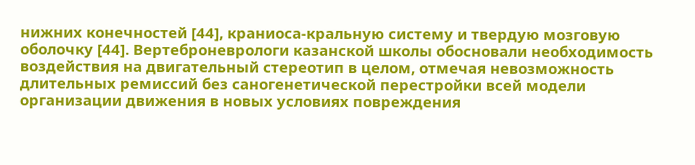нижних конечностей [44], краниоса-кральную систему и твердую мозговую оболочку [44]. Вертеброневрологи казанской школы обосновали необходимость воздействия на двигательный стереотип в целом, отмечая невозможность длительных ремиссий без саногенетической перестройки всей модели организации движения в новых условиях повреждения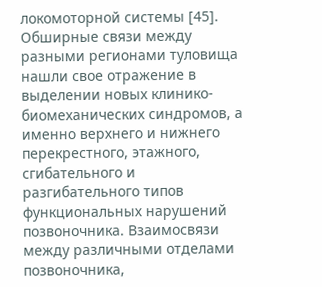локомоторной системы [45]. Обширные связи между разными регионами туловища нашли свое отражение в выделении новых клинико-биомеханических синдромов, а именно верхнего и нижнего перекрестного, этажного, сгибательного и разгибательного типов функциональных нарушений позвоночника. Взаимосвязи между различными отделами позвоночника,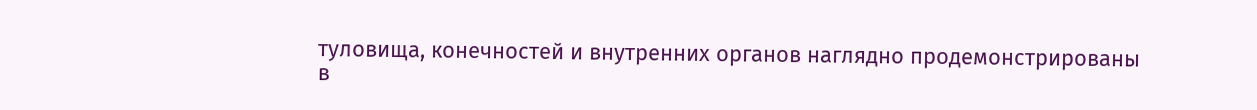туловища, конечностей и внутренних органов наглядно продемонстрированы в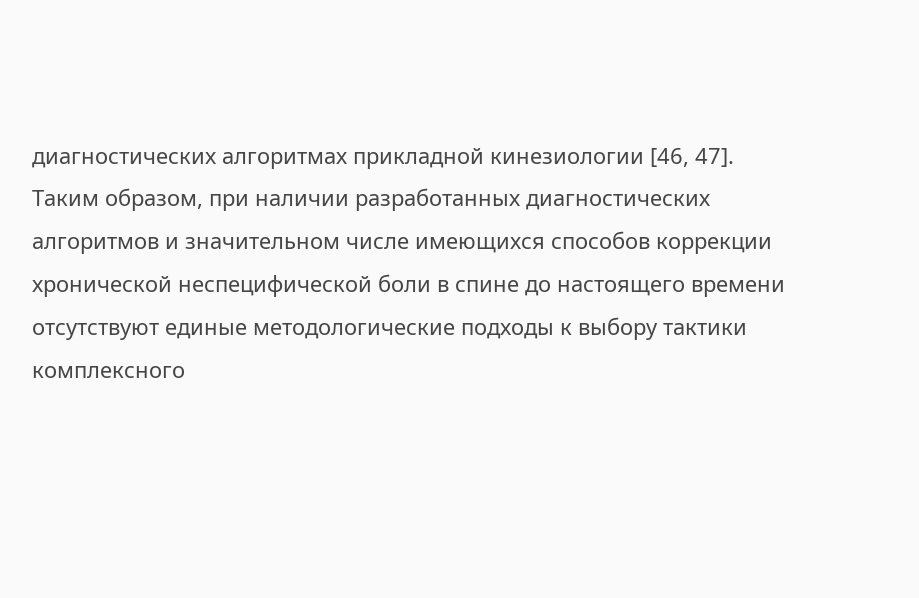диагностических алгоритмах прикладной кинезиологии [46, 47].
Таким образом, при наличии разработанных диагностических алгоритмов и значительном числе имеющихся способов коррекции хронической неспецифической боли в спине до настоящего времени отсутствуют единые методологические подходы к выбору тактики комплексного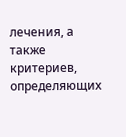лечения, а также критериев, определяющих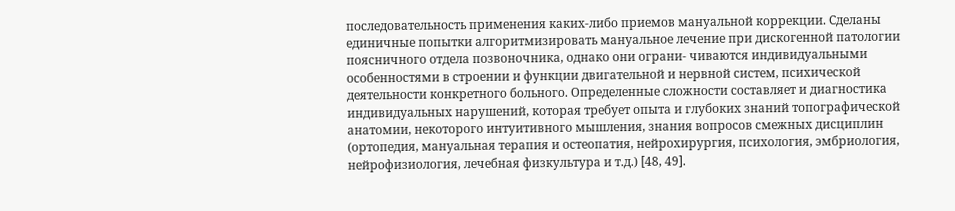последовательность применения каких-либо приемов мануальной коррекции. Сделаны единичные попытки алгоритмизировать мануальное лечение при дискогенной патологии поясничного отдела позвоночника, однако они ограни- чиваются индивидуальными особенностями в строении и функции двигательной и нервной систем, психической деятельности конкретного больного. Определенные сложности составляет и диагностика индивидуальных нарушений, которая требует опыта и глубоких знаний топографической анатомии, некоторого интуитивного мышления, знания вопросов смежных дисциплин (ортопедия, мануальная терапия и остеопатия, нейрохирургия, психология, эмбриология, нейрофизиология, лечебная физкультура и т.д.) [48, 49].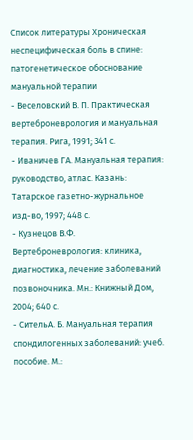Список литературы Хроническая неспецифическая боль в спине: патогенетическое обоснование мануальной терапии
- Веселовский В. П. Практическая вертеброневрология и мануальная терапия. Рига, 1991; 341 с.
- Иваничев ГА. Мануальная терапия: руководство, атлас. Казань: Татарское газетно-журнальное изд-во, 1997; 448 с.
- Кузнецов В.Ф. Вертеброневрология: клиника, диагностика, лечение заболеваний позвоночника. Мн.: Книжный Дом, 2004; 640 с.
- СительА. Б. Мануальная терапия спондилогенных заболеваний: учеб. пособие. М.: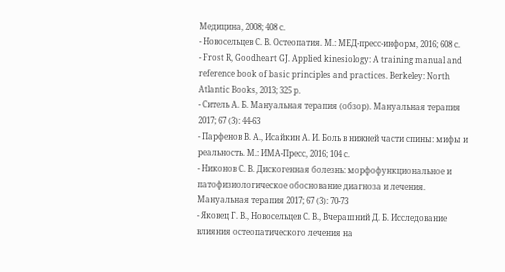Медицина, 2008; 408 с.
- Новосельцев С. В. Остеопатия. М.: МЕД-пресс-информ, 2016; 608 с.
- Frost R, Goodheart GJ. Applied kinesiology: A training manual and reference book of basic principles and practices. Berkeley: North Atlantic Books, 2013; 325 p.
- Ситель А. Б. Мануальная терапия (обзор). Мануальная терапия 2017; 67 (3): 44-63
- Парфенов В. А., Исайкин А. И. Боль в нижней части спины: мифы и реальность. М.: ИМА-Пресс, 2016; 104 с.
- Никонов С. В. Дискогенная болезнь: морфофункциональное и патофизиологическое обоснование диагноза и лечения. Мануальная терапия 2017; 67 (3): 70-73
- Яковец Г. В., Новосельцев С. В., Вчерашний Д. Б. Исследование влияния остеопатического лечения на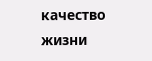качество жизни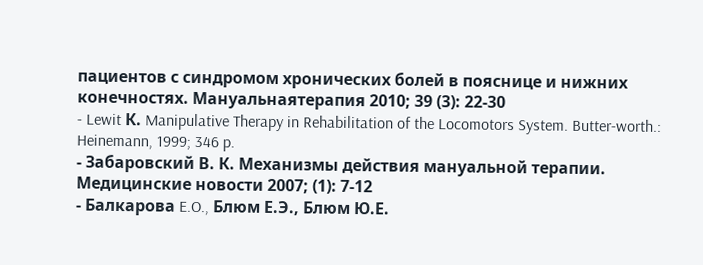пациентов с синдромом хронических болей в пояснице и нижних конечностях. Мануальнаятерапия 2010; 39 (3): 22-30
- Lewit К. Manipulative Therapy in Rehabilitation of the Locomotors System. Butter-worth.: Heinemann, 1999; 346 p.
- Забаровский В. К. Механизмы действия мануальной терапии. Медицинские новости 2007; (1): 7-12
- Балкарова E.O., Блюм Е.Э., Блюм Ю.Е.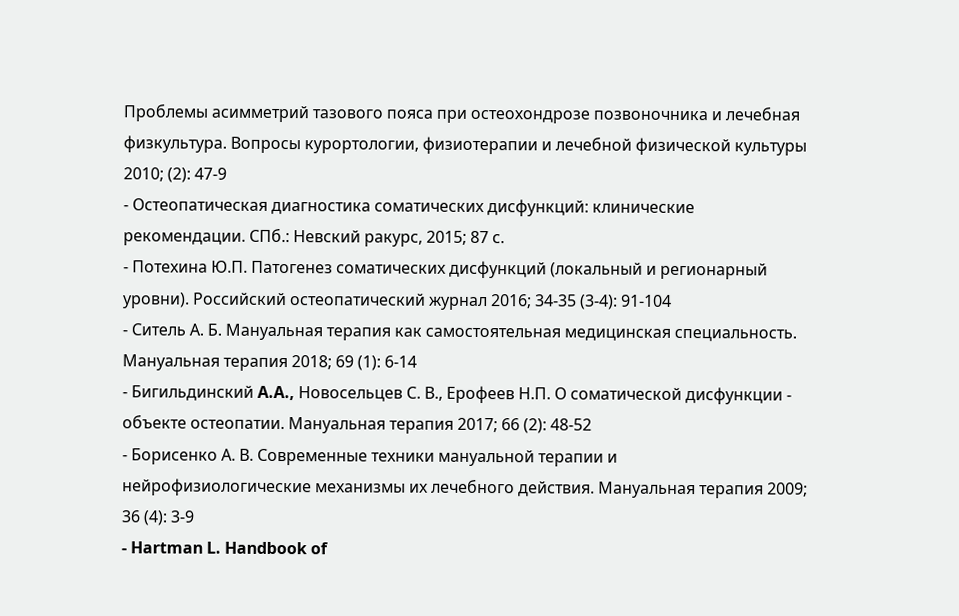Проблемы асимметрий тазового пояса при остеохондрозе позвоночника и лечебная физкультура. Вопросы курортологии, физиотерапии и лечебной физической культуры 2010; (2): 47-9
- Остеопатическая диагностика соматических дисфункций: клинические рекомендации. СПб.: Невский ракурс, 2015; 87 с.
- Потехина Ю.П. Патогенез соматических дисфункций (локальный и регионарный уровни). Российский остеопатический журнал 2016; 34-35 (3-4): 91-104
- Ситель А. Б. Мануальная терапия как самостоятельная медицинская специальность. Мануальная терапия 2018; 69 (1): 6-14
- Бигильдинский A.A., Новосельцев С. В., Ерофеев Н.П. О соматической дисфункции - объекте остеопатии. Мануальная терапия 2017; 66 (2): 48-52
- Борисенко А. В. Современные техники мануальной терапии и нейрофизиологические механизмы их лечебного действия. Мануальная терапия 2009; 36 (4): 3-9
- Hartman L. Handbook of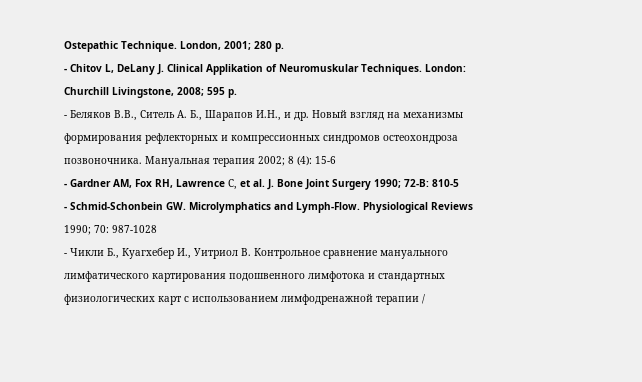Ostepathic Technique. London, 2001; 280 p.
- Chitov L, DeLany J. Clinical Applikation of Neuromuskular Techniques. London: Churchill Livingstone, 2008; 595 p.
- Беляков В.В., Ситель А. Б., Шарапов И.Н., и др. Новый взгляд на механизмы формирования рефлекторных и компрессионных синдромов остеохондроза позвоночника. Мануальная терапия 2002; 8 (4): 15-6
- Gardner AM, Fox RH, Lawrence С, et al. J. Bone Joint Surgery 1990; 72-B: 810-5
- Schmid-Schonbein GW. Microlymphatics and Lymph-Flow. Physiological Reviews 1990; 70: 987-1028
- Чикли Б., Куагхебер И., Уитриол В. Контрольное сравнение мануального лимфатического картирования подошвенного лимфотока и стандартных физиологических карт с использованием лимфодренажной терапии /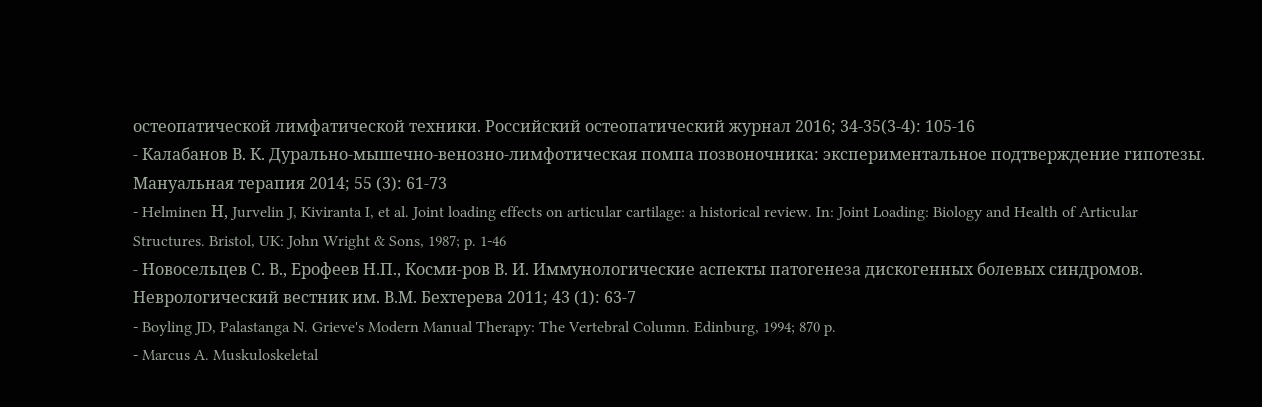остеопатической лимфатической техники. Российский остеопатический журнал 2016; 34-35(3-4): 105-16
- Калабанов В. К. Дурально-мышечно-венозно-лимфотическая помпа позвоночника: экспериментальное подтверждение гипотезы. Мануальная терапия 2014; 55 (3): 61-73
- Helminen Н, Jurvelin J, Kiviranta I, et al. Joint loading effects on articular cartilage: a historical review. In: Joint Loading: Biology and Health of Articular Structures. Bristol, UK: John Wright & Sons, 1987; p. 1-46
- Новосельцев С. В., Ерофеев Н.П., Косми-ров В. И. Иммунологические аспекты патогенеза дискогенных болевых синдромов. Неврологический вестник им. В.М. Бехтерева 2011; 43 (1): 63-7
- Boyling JD, Palastanga N. Grieve's Modern Manual Therapy: The Vertebral Column. Edinburg, 1994; 870 p.
- Marcus A. Muskuloskeletal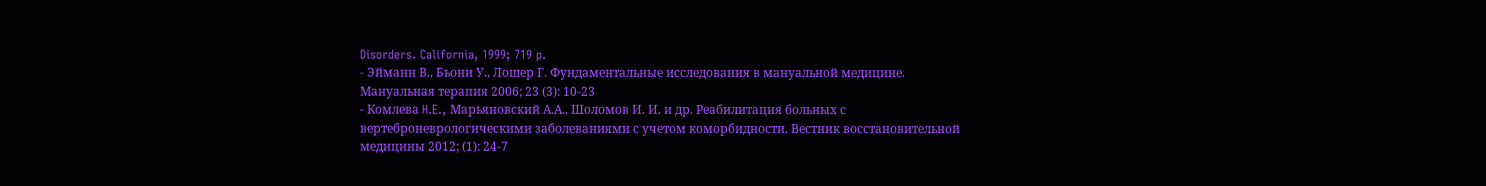Disorders. California, 1999; 719 p.
- Эйманн В., Бьони У., Лошер Г. Фундаментальные исследования в мануальной медицине. Мануальная терапия 2006; 23 (3): 10-23
- Комлева H.E., Марьяновский А.А., Шоломов И. И. и др. Реабилитация больных с вертеброневрологическими заболеваниями с учетом коморбидности. Вестник восстановительной медицины 2012; (1): 24-7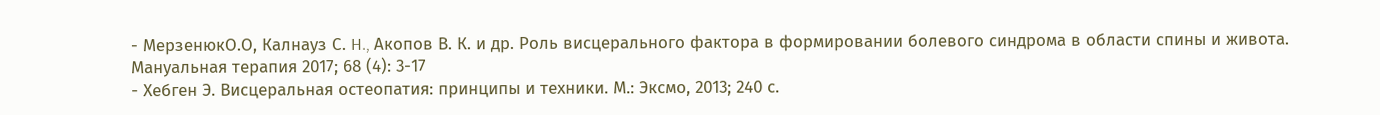- МерзенюкО.О, Калнауз С. H., Акопов В. К. и др. Роль висцерального фактора в формировании болевого синдрома в области спины и живота. Мануальная терапия 2017; 68 (4): 3-17
- Хебген Э. Висцеральная остеопатия: принципы и техники. М.: Эксмо, 2013; 240 с.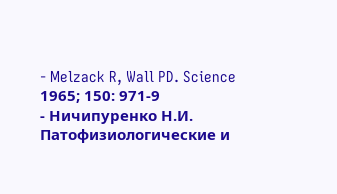- Melzack R, Wall PD. Science 1965; 150: 971-9
- Ничипуренко Н.И. Патофизиологические и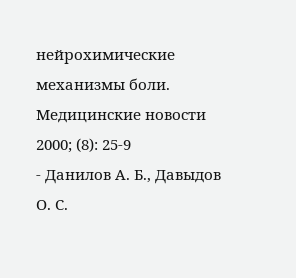нейрохимические механизмы боли. Медицинские новости 2000; (8): 25-9
- Данилов А. Б., Давыдов О. С.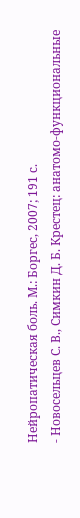Нейропатическая боль. М.: Боргес, 2007; 191 с.
- Новосельцев С. В., Симкин Д. Б. Крестец: анатомо-функциональные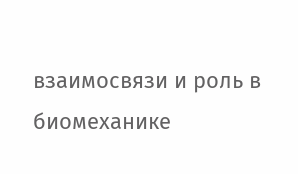взаимосвязи и роль в биомеханике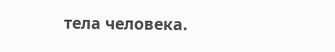тела человека.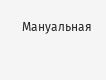Мануальная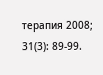терапия 2008; 31(3): 89-99.